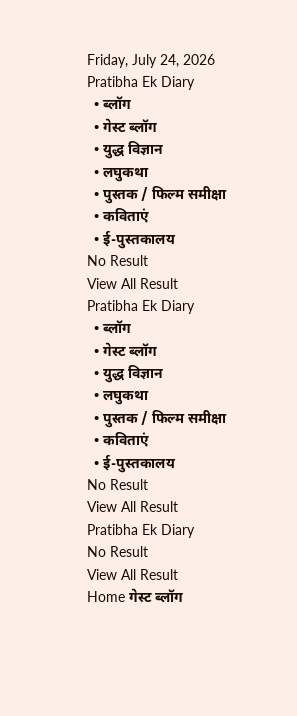Friday, July 24, 2026
Pratibha Ek Diary
  • ब्लॉग
  • गेस्ट ब्लॉग
  • युद्ध विज्ञान
  • लघुकथा
  • पुस्तक / फिल्म समीक्षा
  • कविताएं
  • ई-पुस्तकालय
No Result
View All Result
Pratibha Ek Diary
  • ब्लॉग
  • गेस्ट ब्लॉग
  • युद्ध विज्ञान
  • लघुकथा
  • पुस्तक / फिल्म समीक्षा
  • कविताएं
  • ई-पुस्तकालय
No Result
View All Result
Pratibha Ek Diary
No Result
View All Result
Home गेस्ट ब्लॉग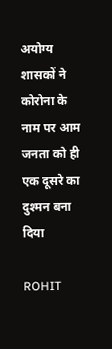अयोग्य शासकों ने कोरोना के नाम पर आम जनता को ही एक दूसरे का दुश्मन बना दिया

ROHIT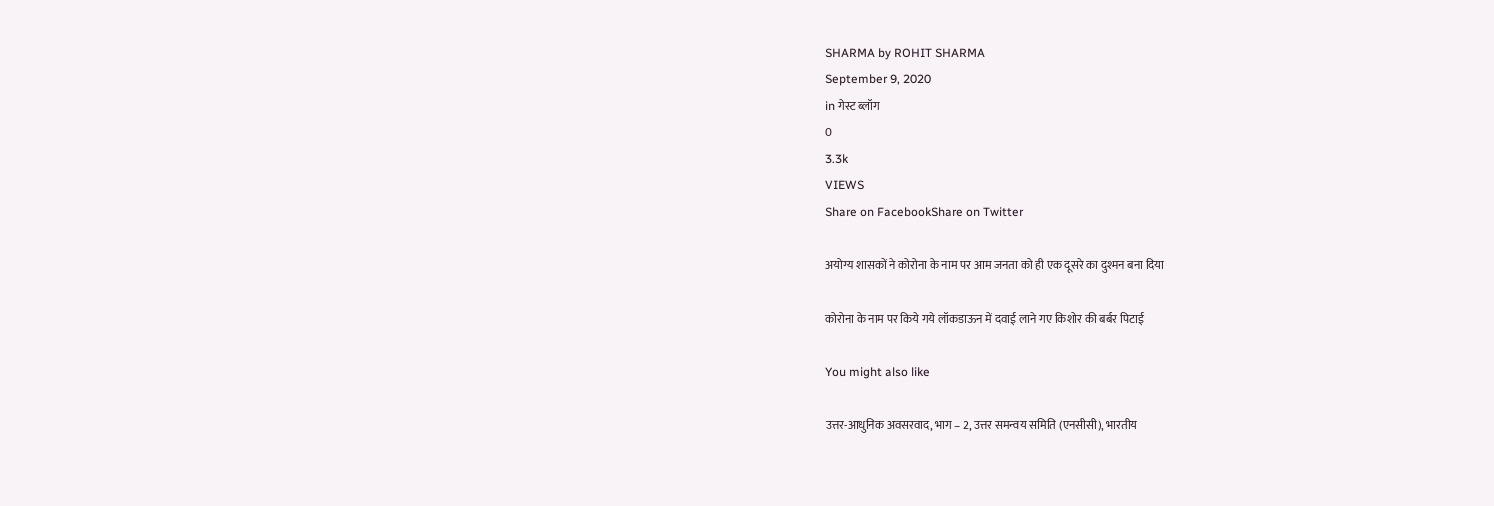SHARMA by ROHIT SHARMA
September 9, 2020
in गेस्ट ब्लॉग
0
3.3k
VIEWS
Share on FacebookShare on Twitter

अयोग्य शासकों ने कोरोना के नाम पर आम जनता को ही एक दूसरे का दुश्मन बना दिया

कोरोना के नाम पर किये गये लॉकडाऊन में दवाई लाने गए किशोर की बर्बर पिटाई

You might also like

उत्तर-आधुनिक अवसरवाद, भाग – 2, उत्तर समन्वय समिति (एनसीसी), भारतीय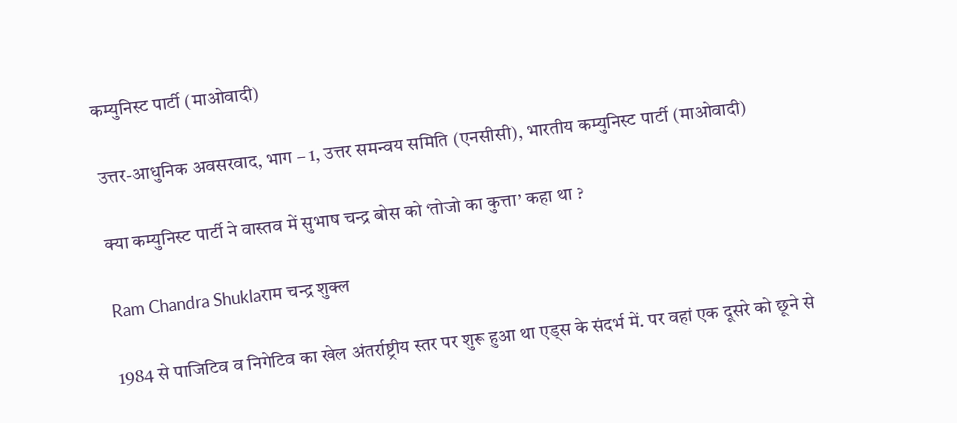कम्युनिस्ट पार्टी (माओवादी)

उत्तर-आधुनिक अवसरवाद, भाग – 1, उत्तर समन्वय समिति (एनसीसी), भारतीय कम्युनिस्ट पार्टी (माओवादी)

क्या कम्युनिस्ट पार्टी ने वास्तव में सुभाष चन्द्र बोस को ‘तोजो का कुत्ता’ कहा था ?

Ram Chandra Shuklaराम चन्द्र शुक्ल

1984 से पाजिटिव व निगेटिव का खेल अंतर्राष्ट्रीय स्तर पर शुरू हुआ था एड्स के संदर्भ में. पर वहां एक दूसरे को छूने से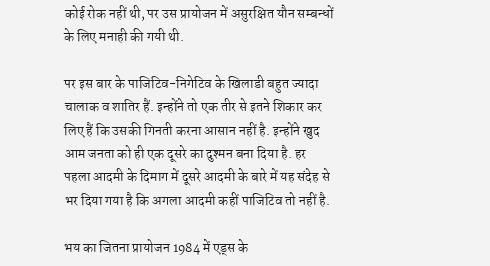कोई रोक नहीं थी, पर उस प्रायोजन में असुरक्षित यौन सम्बन्धों के लिए मनाही की गयी थी.

पर इस बार के पाजिटिव-निगेटिव के खिलाडी बहुत ज्यादा चालाक व शातिर हैं. इन्होंने तो एक तीर से इतने शिकार कर लिए हैं कि उसकी गिनती करना आसान नहीं है. इन्होंने खुद आम जनता को ही एक दूसरे का दुश्मन बना दिया है. हर पहला आदमी के दिमाग में दूसरे आदमी के बारे में यह संदेह से भर दिया गया है कि अगला आदमी कहीं पाजिटिव तो नहीं है.

भय का जितना प्रायोजन 1984 में एड्स के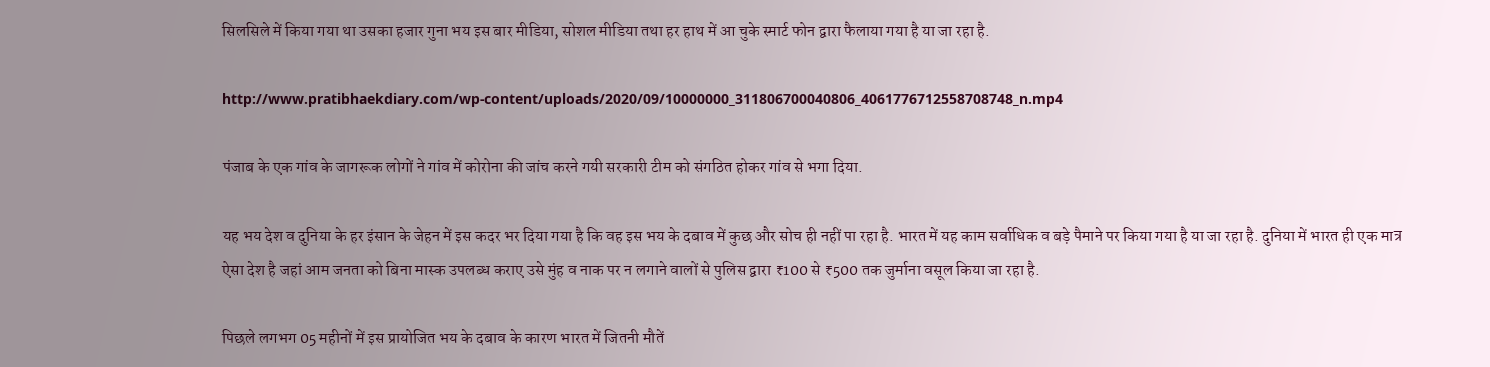सिलसिले में किया गया था उसका हजार गुना भय इस बार मीडिया, सोशल मीडिया तथा हर हाथ में आ चुके स्मार्ट फोन द्वारा फैलाया गया है या जा रहा है.

http://www.pratibhaekdiary.com/wp-content/uploads/2020/09/10000000_311806700040806_4061776712558708748_n.mp4

पंजाब के एक गांव के जागरूक लोगों ने गांव में कोरोना की जांच करने गयी सरकारी टीम को संगठित होकर गांव से भगा दिया.

यह भय देश व दुनिया के हर इंसान के जेहन में इस कदर भर दिया गया है कि वह इस भय के दबाव में कुछ और सोच ही नहीं पा रहा है. भारत में यह काम सर्वाधिक व बड़े पैमाने पर किया गया है या जा रहा है. दुनिया में भारत ही एक मात्र ऐसा देश है जहां आम जनता को बिना मास्क उपलब्ध कराए उसे मुंह व नाक पर न लगाने वालों से पुलिस द्वारा ₹100 से ₹500 तक जुर्माना वसूल किया जा रहा है.

पिछले लगभग 05 महीनों में इस प्रायोजित भय के दबाव के कारण भारत में जितनी मौतें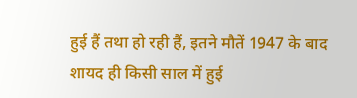हुई हैं तथा हो रही हैं, इतने मौतें 1947 के बाद शायद ही किसी साल में हुई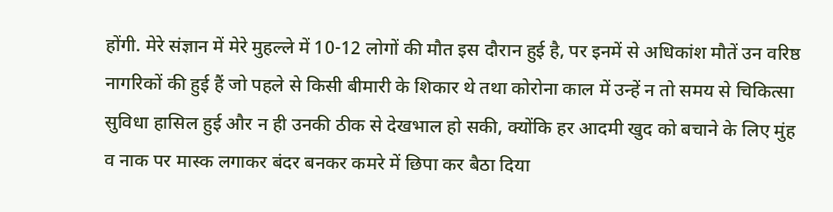होंगी. मेरे संज्ञान में मेरे मुहल्ले में 10-12 लोगों की मौत इस दौरान हुई है, पर इनमें से अधिकांश मौतें उन वरिष्ठ नागरिकों की हुई हैं जो पहले से किसी बीमारी के शिकार थे तथा कोरोना काल में उन्हें न तो समय से चिकित्सा सुविधा हासिल हुई और न ही उनकी ठीक से देखभाल हो सकी, क्योंकि हर आदमी खुद को बचाने के लिए मुंह व नाक पर मास्क लगाकर बंदर बनकर कमरे में छिपा कर बैठा दिया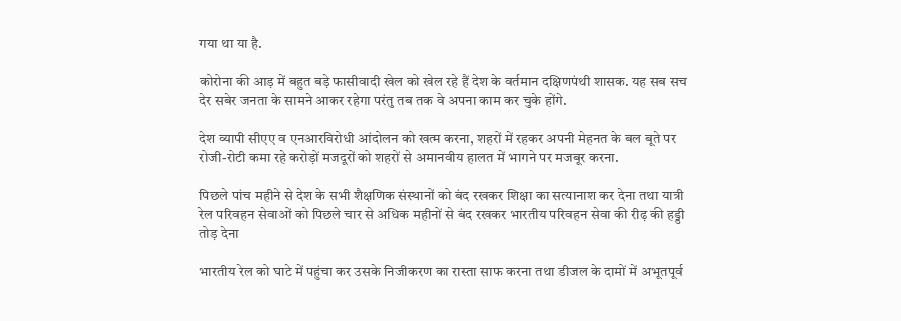गया था या है.

कोरोना की आड़ में बहुत बड़े फासीवादी खेल को खेल रहे हैं देश के वर्तमान दक्षिणपंथी शासक. यह सब सच देर सबेर जनता के सामने आकर रहेगा परंतु तब तक वे अपना काम कर चुके होंगे.

देश व्यापी सीएए व एनआरविरोधी आंदोलन को खत्म करना, शहरों में रहकर अपनी मेहनत के बल बूते पर रोजी-रोटी कमा रहे करोड़ों मजदूरों को शहरों से अमानवीय हालत में भागने पर मजबूर करना.

पिछले पांच महीने से देश के सभी शैक्षणिक संस्थानों को बंद रखकर शिक्षा का सत्यानाश कर देना तथा यात्री रेल परिवहन सेवाओं को पिछले चार से अधिक महीनों से बंद रखकर भारतीय परिवहन सेवा की रीढ़ की हड्डी तोड़ देना

भारतीय रेल को घाटे में पहुंचा कर उसके निजीकरण का रास्ता साफ करना तथा डीजल के दामों में अभूतपूर्व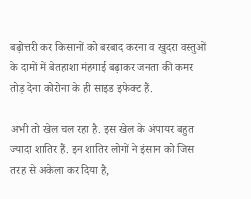बढ़ोत्तरी कर किसानों को बरबाद करना व खुदरा वस्तुओं के दामों में बेतहाशा मंहगाई बढ़ाकर जनता की कमर तोड़ देना कोरोना के ही साइड इफेक्ट हैं.

अभी तो खेल चल रहा है. इस खेल के अंपायर बहुत ज्यादा शातिर हैं. इन शातिर लोगों ने इंसान को जिस तरह से अकेला कर दिया है,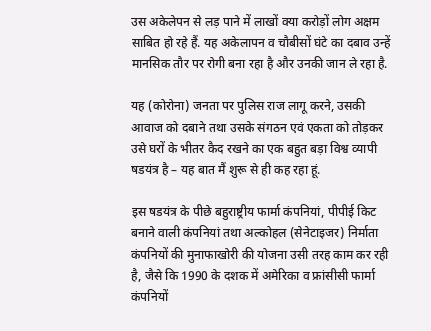उस अकेलेपन से लड़ पाने में लाखों क्या करोड़ों लोग अक्षम साबित हो रहे हैं. यह अकेलापन व चौबीसों घंटे का दबाव उन्हें मानसिक तौर पर रोगी बना रहा है और उनकी जान ले रहा है.

यह (कोरोना) जनता पर पुलिस राज लागू करने, उसकी आवाज को दबाने तथा उसके संगठन एवं एकता को तोड़कर उसे घरों के भीतर कैद रखने का एक बहुत बड़ा विश्व व्यापी षडयंत्र है – यह बात मैं शुरू से ही कह रहा हूं.

इस षडयंत्र के पीछे बहुराष्ट्रीय फार्मा कंपनियां, पीपीई किट बनाने वाली कंपनियां तथा अल्कोहल (सेनेटाइजर) निर्माता कंपनियों की मुनाफाखोरी की योजना उसी तरह काम कर रही है, जैसे कि 1990 के दशक में अमेरिका व फ्रांसीसी फार्मा कंपनियों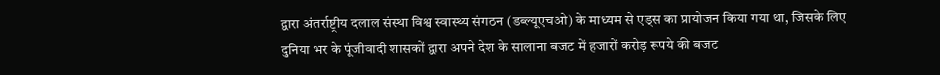द्वारा अंतर्राष्ट्रीय दलाल संस्था विश्व स्वास्थ्य संगठन (डब्ल्यूएचओ) के माध्यम से एड्स का प्रायोजन किया गया था, जिसके लिए दुनिया भर के पूंजीवादी शासकों द्वारा अपने देश के सालाना बजट में हजारों करोड़ रूपये की बजट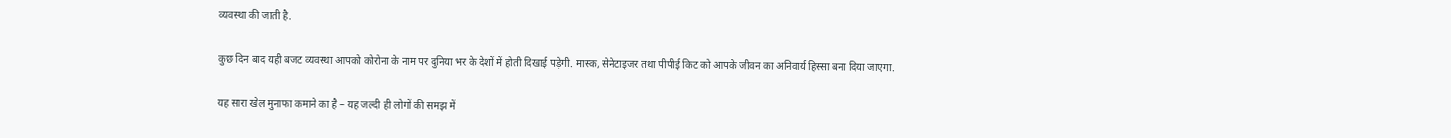व्यवस्था की जाती है.

कुछ दिन बाद यही बजट व्यवस्था आपको कोरोना के नाम पर दुनिया भर के देशों में होती दिखाई पड़ेगी. मास्क, सेनेटाइजर तथा पीपीई किट को आपके जीवन का अनिवार्य हिस्सा बना दिया जाएगा.

यह सारा खेल मुनाफा कमाने का है – यह जल्दी ही लोगों की समझ में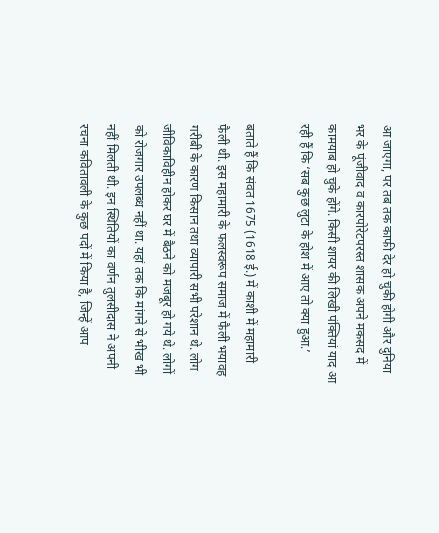आ जाएगा, पर तब तक काफी देर हो चुकी होगी और दुनिया भर के पूंजीवाद व कारपोरेटपरस्त शासक अपने मकसद में कामयाब हो चुके होंगे. किसी शायर की लिखी पंक्तियां याद आ रही हैं कि ‘सब कुछ लुटा के होश में आए तो क्या हुआ.’

बताते हैं कि संवत 1675 (1618 ई.) में काशी में महामारी फैली थी. इस महामारी के फलस्वरूप समाज में फैली भयावह गरीबी के कारण किसान तथा व्यापारी सभी परेशान थे. लोग जीविकाविहीन होकर घर में बैठने को मजबूर हो गये थे. लोगों को रोजगार उपलब्ध नहीं था. यहां तक कि मांगने से भीख भी नहीं मिलती थी. इन स्थितियों का वर्णन तुलसीदास ने अपनी रचना कवितावली के कुछ पदों में किया है, जिन्हें आप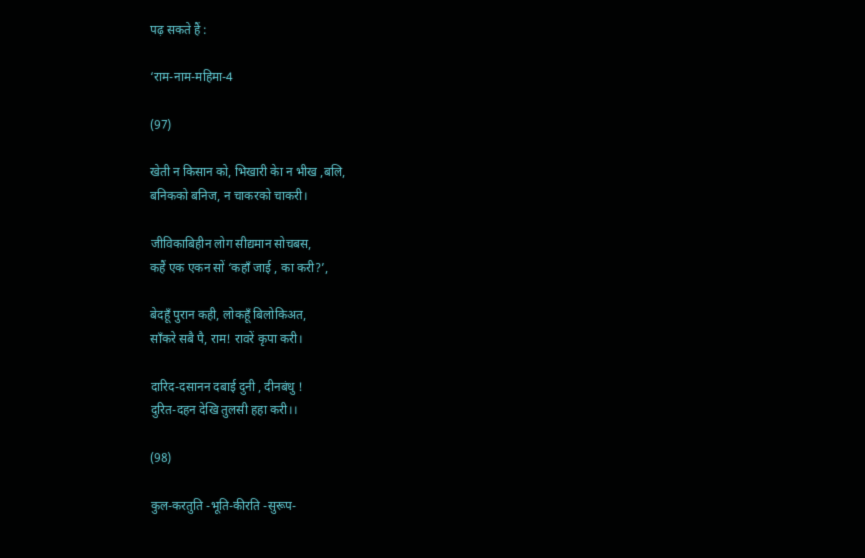पढ़ सकते हैं :

‘राम-नाम-महिमा-4

(97)

खेती न किसान को, भिखारी केा न भीख ,बलि,
बनिकको बनिज, न चाकरको चाकरी।

जीविकाबिहीन लोग सीद्यमान सोचबस,
कहैं एक एकन सों ‘कहाँ जाई , का करी?’,

बेदहूँ पुरान कही, लोकहूँ बिलोकिअत,
साँकरे सबै पै, राम! रावरें कृपा करी।

दारिद-दसानन दबाई दुनी , दीनबंधु !
दुरित-दहन देखि तुलसी हहा करी।।

(98)

कुल-करतुति -भूति-कीरति -सुरूप-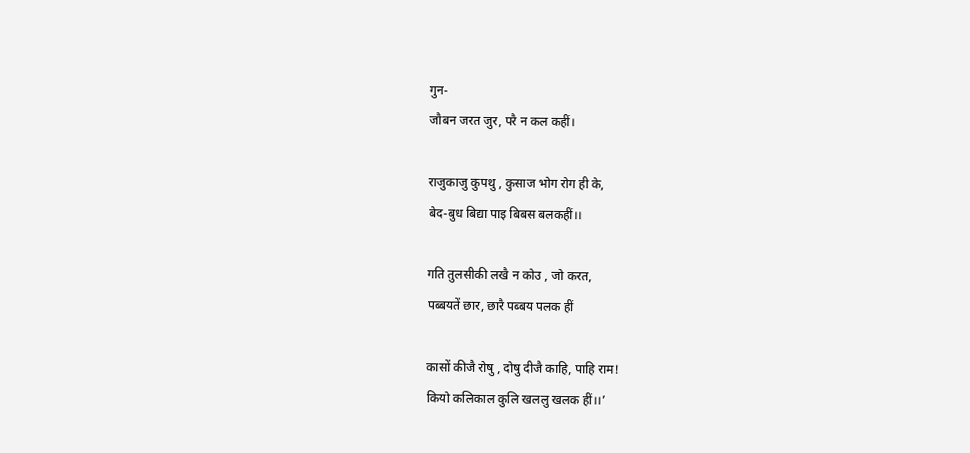गुन-
जौबन जरत जुर, परै न कल कहीं।

राजुकाजु कुपथु , कुसाज भोग रोग ही के,
बेद-बुध बिद्या पाइ बिबस बलकहीं।।

गति तुलसीकी लखै न कोउ , जो करत,
पब्बयतें छार, छारै पब्बय पलक हीं

कासों कीजै रोषु , दोषु दीजै काहि, पाहि राम!
कियो कलिकाल कुलि खललु खलक हीं।।’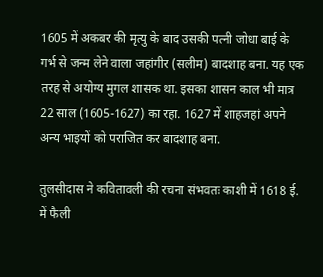1605 में अकबर की मृत्यु के बाद उसकी पत्नी जोधा बाई के गर्भ से जन्म लेने वाला जहांगीर (सलीम) बादशाह बना. यह एक तरह से अयोग्य मुगल शासक था. इसका शासन काल भी मात्र 22 साल (1605-1627) का रहा. 1627 में शाहजहां अपने अन्य भाइयों को पराजित कर बादशाह बना.

तुलसीदास ने कवितावली की रचना संभवतः काशी में 1618 ई. में फैली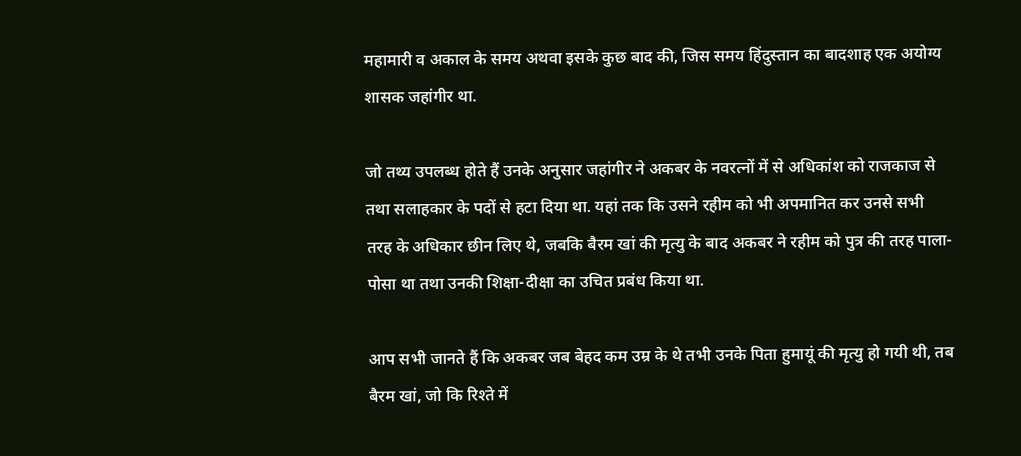महामारी व अकाल के समय अथवा इसके कुछ बाद की, जिस समय हिंदुस्तान का बादशाह एक अयोग्य शासक जहांगीर था.

जो तथ्य उपलब्ध होते हैं उनके अनुसार जहांगीर ने अकबर के नवरत्नों में से अधिकांश को राजकाज से तथा सलाहकार के पदों से हटा दिया था. यहां तक कि उसने रहीम को भी अपमानित कर उनसे सभी तरह के अधिकार छीन लिए थे, जबकि बैरम खां की मृत्यु के बाद अकबर ने रहीम को पुत्र की तरह पाला-पोसा था तथा उनकी शिक्षा-दीक्षा का उचित प्रबंध किया था.

आप सभी जानते हैं कि अकबर जब बेहद कम उम्र के थे तभी उनके पिता हुमायूं की मृत्यु हो गयी थी, तब बैरम खां, जो कि रिश्ते में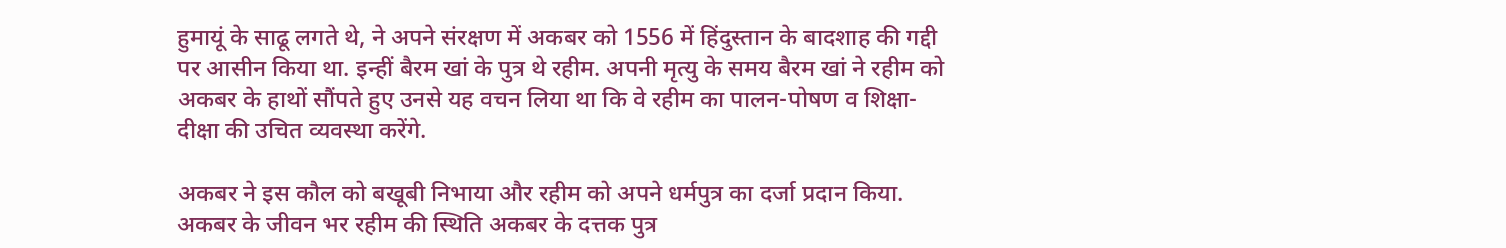हुमायूं के साढू लगते थे, ने अपने संरक्षण में अकबर को 1556 में हिंदुस्तान के बादशाह की गद्दी पर आसीन किया था. इन्हीं बैरम खां के पुत्र थे रहीम. अपनी मृत्यु के समय बैरम खां ने रहीम को अकबर के हाथों सौंपते हुए उनसे यह वचन लिया था कि वे रहीम का पालन-पोषण व शिक्षा-दीक्षा की उचित व्यवस्था करेंगे.

अकबर ने इस कौल को बखूबी निभाया और रहीम को अपने धर्मपुत्र का दर्जा प्रदान किया. अकबर के जीवन भर रहीम की स्थिति अकबर के दत्तक पुत्र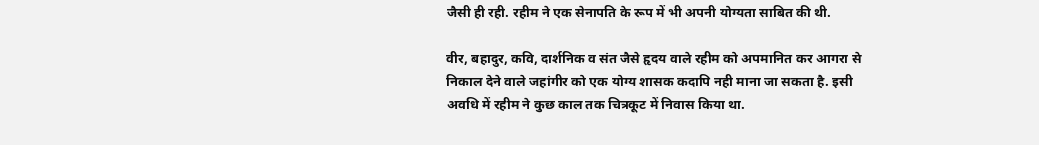जैसी ही रही. रहीम ने एक सेनापति के रूप में भी अपनी योग्यता साबित की थी.

वीर, बहादुर, कवि, दार्शनिक व संत जैसे हृदय वाले रहीम को अपमानित कर आगरा से निकाल देने वाले जहांगीर को एक योग्य शासक कदापि नही माना जा सकता है. इसी अवधि में रहीम ने कुछ काल तक चित्रकूट में निवास किया था.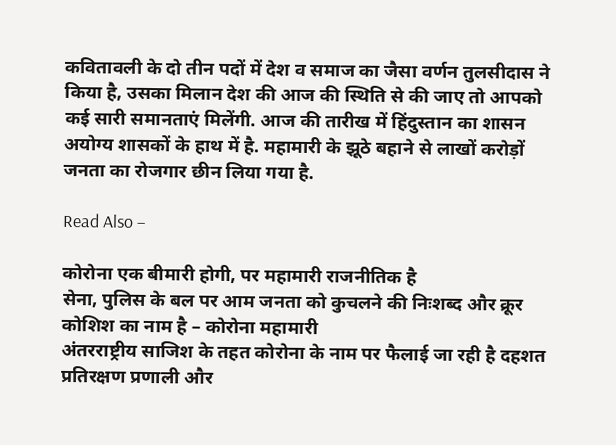कवितावली के दो तीन पदों में देश व समाज का जैसा वर्णन तुलसीदास ने किया है, उसका मिलान देश की आज की स्थिति से की जाए तो आपको कई सारी समानताएं मिलेंगी. आज की तारीख में हिंदुस्तान का शासन अयोग्य शासकों के हाथ में है. महामारी के झूठे बहाने से लाखों करोड़ों जनता का रोजगार छीन लिया गया है.

Read Also –

कोरोना एक बीमारी होगी, पर महामारी राजनीतिक है
सेना, पुलिस के बल पर आम जनता को कुचलने की निःशब्द और क्रूर कोशिश का नाम है – कोरोना महामारी
अंतरराष्ट्रीय साजिश के तहत कोरोना के नाम पर फैलाई जा रही है दहशत
प्रतिरक्षण प्रणाली और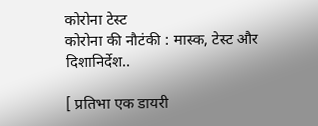कोरोना टेस्ट
कोरोना की नौटंकी : मास्क, टेस्ट और दिशानिर्देश..

[ प्रतिभा एक डायरी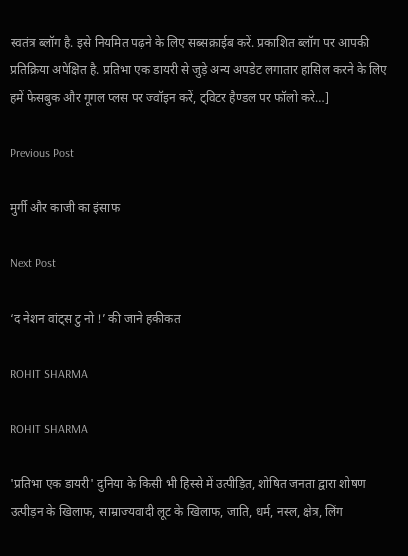स्वतंत्र ब्लॉग है. इसे नियमित पढ़ने के लिए सब्सक्राईब करें. प्रकाशित ब्लॉग पर आपकी प्रतिक्रिया अपेक्षित है. प्रतिभा एक डायरी से जुड़े अन्य अपडेट लगातार हासिल करने के लिए हमें फेसबुक और गूगल प्लस पर ज्वॉइन करें, ट्विटर हैण्डल पर फॉलो करे…]

Previous Post

मुर्गी और काजी का इंसाफ

Next Post

‘द नेशन वांट्स टु नो !’ की जाने हकीकत

ROHIT SHARMA

ROHIT SHARMA

'प्रतिभा एक डायरी' दुनिया के किसी भी हिस्से में उत्पीड़ित, शोषित जनता द्वारा शोषण उत्पीड़न के खिलाफ, साम्राज्यवादी लूट के खिलाफ, जाति, धर्म, नस्ल, क्षेत्र, लिंग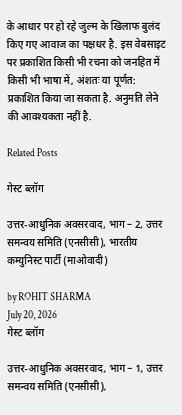के आधार पर हो रहे जुल्म के खिलाफ बुलंद किए गए आवाज का पक्षधर है. इस वेबसाइट पर प्रकाशित किसी भी रचना को जनहित में किसी भी भाषा में, अंशतः या पूर्णत: प्रकाशित किया जा सकता है. अनुमति लेने की आवश्यकता नहीं है.

Related Posts

गेस्ट ब्लॉग

उत्तर-आधुनिक अवसरवाद, भाग – 2, उत्तर समन्वय समिति (एनसीसी), भारतीय कम्युनिस्ट पार्टी (माओवादी)

by ROHIT SHARMA
July 20, 2026
गेस्ट ब्लॉग

उत्तर-आधुनिक अवसरवाद, भाग – 1, उत्तर समन्वय समिति (एनसीसी),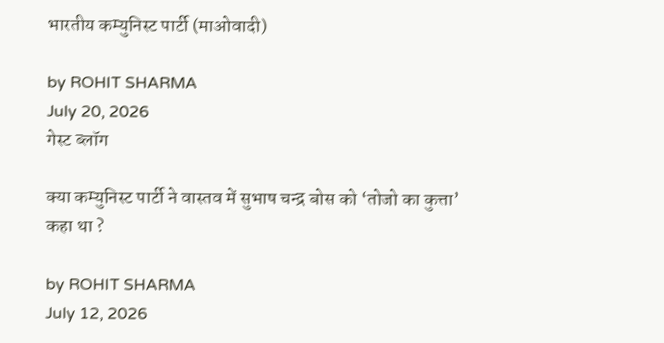भारतीय कम्युनिस्ट पार्टी (माओवादी)

by ROHIT SHARMA
July 20, 2026
गेस्ट ब्लॉग

क्या कम्युनिस्ट पार्टी ने वास्तव में सुभाष चन्द्र बोस को ‘तोजो का कुत्ता’ कहा था ?

by ROHIT SHARMA
July 12, 2026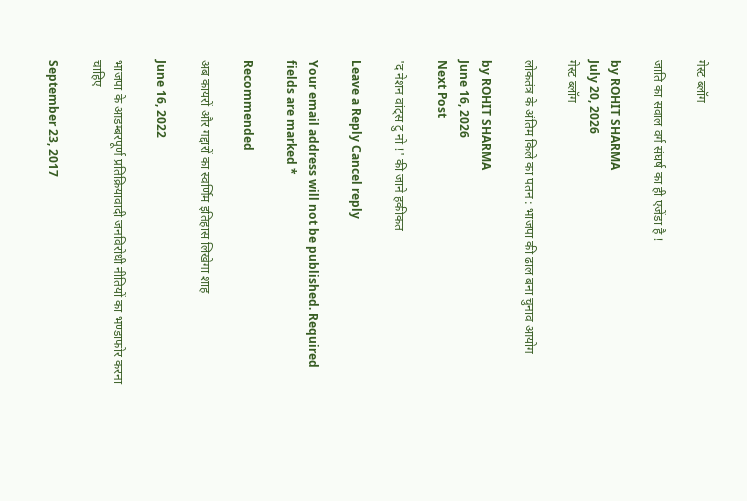गेस्ट ब्लॉग

जाति का सवाल वर्ग संघर्ष का ही एजेंडा है !

by ROHIT SHARMA
July 20, 2026
गेस्ट ब्लॉग

लोकतंत्र के अंतिम किले का पतन : भाजपा की ढाल बना चुनाव आयोग

by ROHIT SHARMA
June 16, 2026
Next Post

'द नेशन वांट्स टु नो !' की जाने हकीकत

Leave a Reply Cancel reply

Your email address will not be published. Required fields are marked *

Recommended

अब कायरों और गद्दारों का स्वर्णिम इतिहास लिखेगा शाह

June 16, 2022

भाजपा के आडम्बरपूर्ण प्रतिक्रियावादी जनविरोधी नीतियों का भण्डाफोर करना चाहिए

September 23, 2017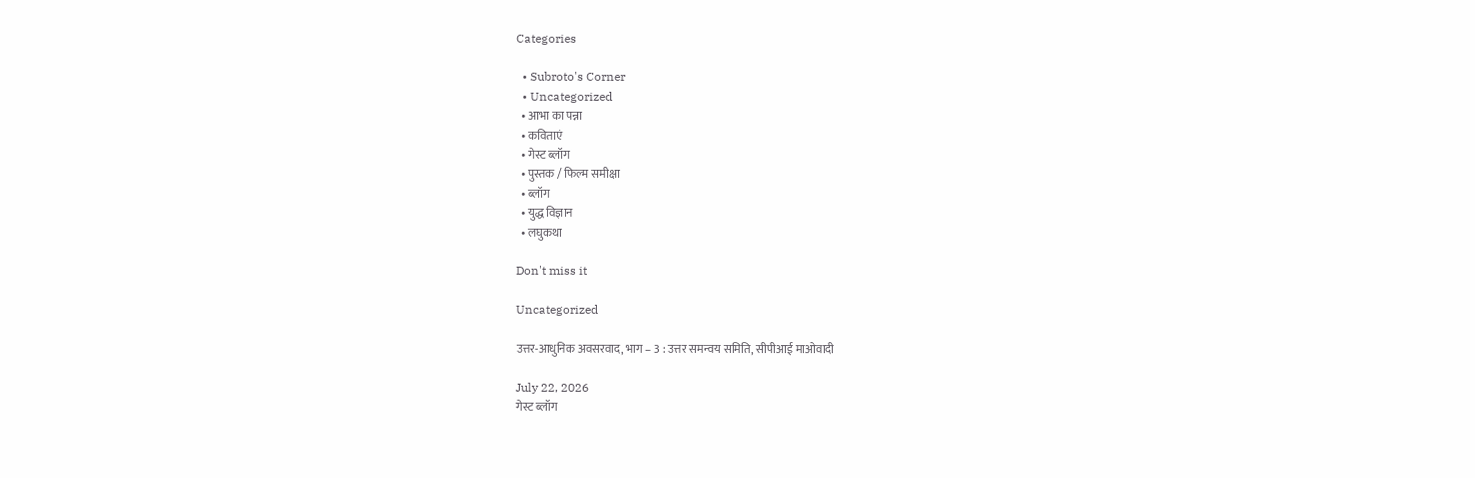Categories

  • Subroto's Corner
  • Uncategorized
  • आभा का पन्ना
  • कविताएं
  • गेस्ट ब्लॉग
  • पुस्तक / फिल्म समीक्षा
  • ब्लॉग
  • युद्ध विज्ञान
  • लघुकथा

Don't miss it

Uncategorized

उत्तर-आधुनिक अवसरवाद, भाग – 3 : उत्तर समन्वय समिति, सीपीआई माओवादी

July 22, 2026
गेस्ट ब्लॉग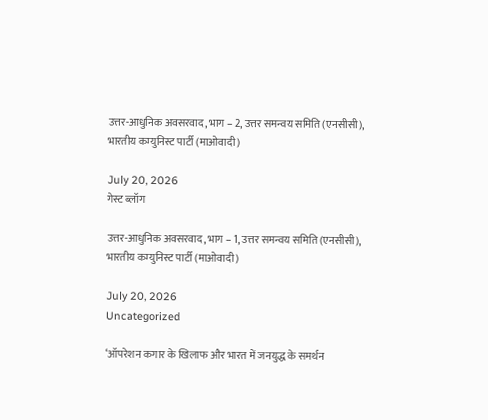उत्तर-आधुनिक अवसरवाद, भाग – 2, उत्तर समन्वय समिति (एनसीसी), भारतीय कम्युनिस्ट पार्टी (माओवादी)

July 20, 2026
गेस्ट ब्लॉग

उत्तर-आधुनिक अवसरवाद, भाग – 1, उत्तर समन्वय समिति (एनसीसी), भारतीय कम्युनिस्ट पार्टी (माओवादी)

July 20, 2026
Uncategorized

‘ऑपरेशन कगार के खिलाफ और भारत में जनयुद्ध के समर्थन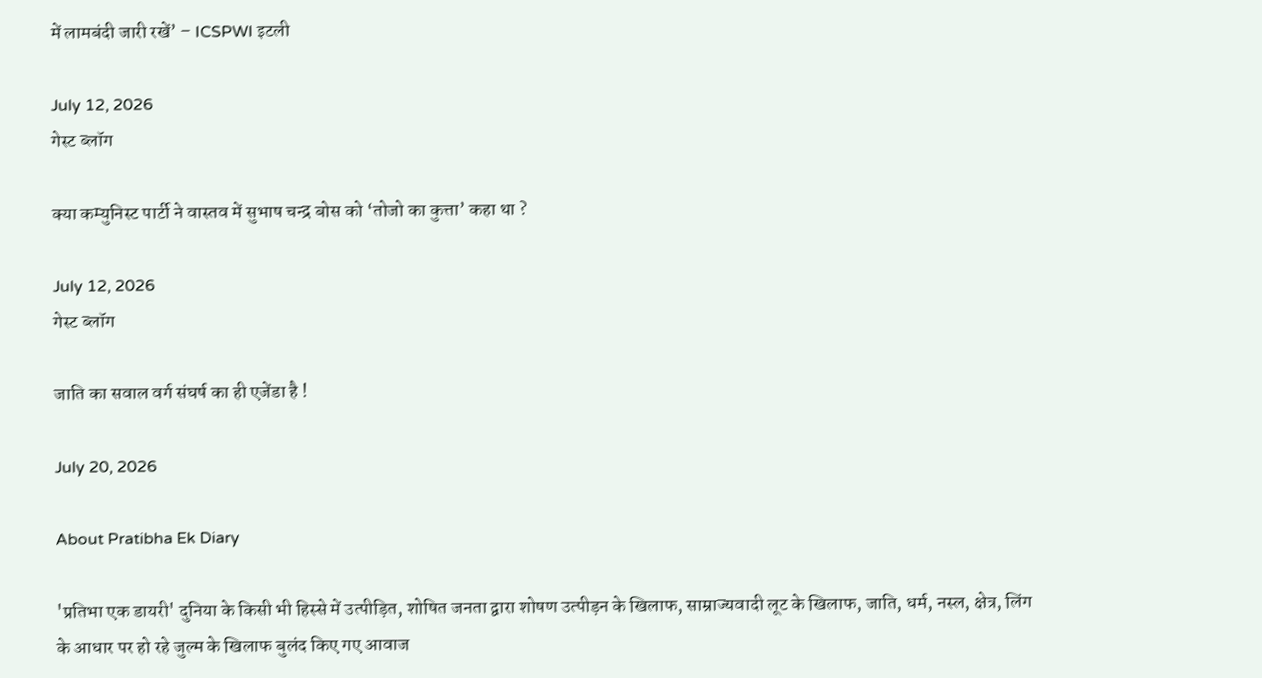में लामबंदी जारी रखें’ – ICSPWI इटली

July 12, 2026
गेस्ट ब्लॉग

क्या कम्युनिस्ट पार्टी ने वास्तव में सुभाष चन्द्र बोस को ‘तोजो का कुत्ता’ कहा था ?

July 12, 2026
गेस्ट ब्लॉग

जाति का सवाल वर्ग संघर्ष का ही एजेंडा है !

July 20, 2026

About Pratibha Ek Diary

'प्रतिभा एक डायरी' दुनिया के किसी भी हिस्से में उत्पीड़ित, शोषित जनता द्वारा शोषण उत्पीड़न के खिलाफ, साम्राज्यवादी लूट के खिलाफ, जाति, धर्म, नस्ल, क्षेत्र, लिंग के आधार पर हो रहे जुल्म के खिलाफ बुलंद किए गए आवाज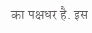का पक्षधर है. इस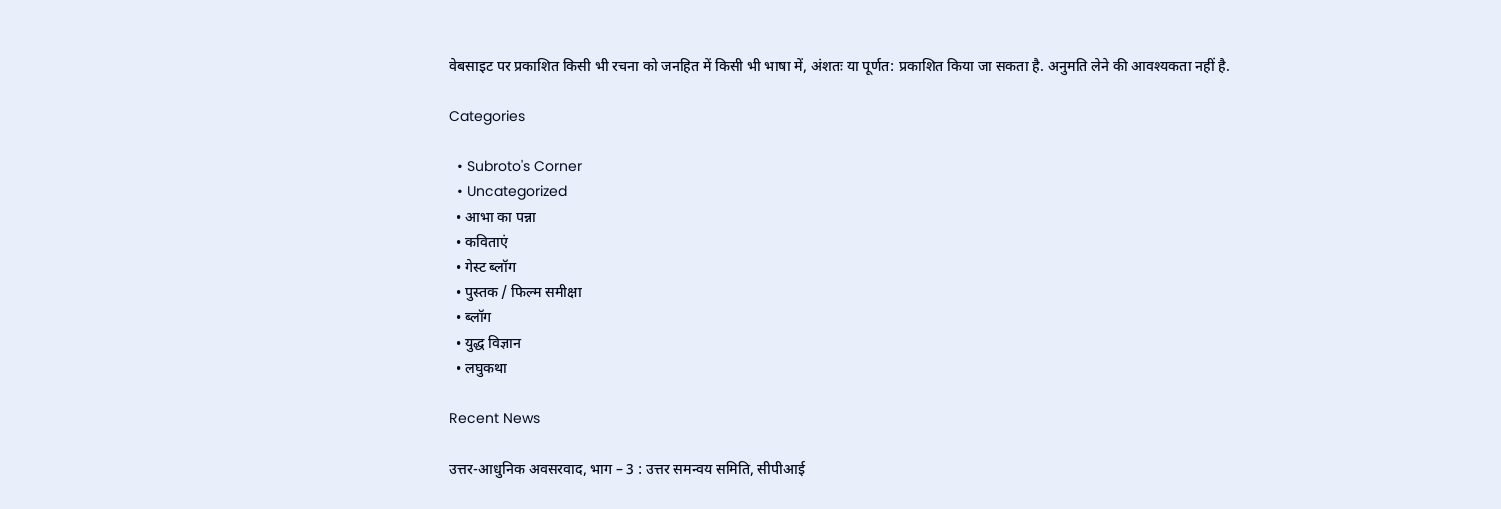वेबसाइट पर प्रकाशित किसी भी रचना को जनहित में किसी भी भाषा में, अंशतः या पूर्णत: प्रकाशित किया जा सकता है. अनुमति लेने की आवश्यकता नहीं है.

Categories

  • Subroto's Corner
  • Uncategorized
  • आभा का पन्ना
  • कविताएं
  • गेस्ट ब्लॉग
  • पुस्तक / फिल्म समीक्षा
  • ब्लॉग
  • युद्ध विज्ञान
  • लघुकथा

Recent News

उत्तर-आधुनिक अवसरवाद, भाग – 3 : उत्तर समन्वय समिति, सीपीआई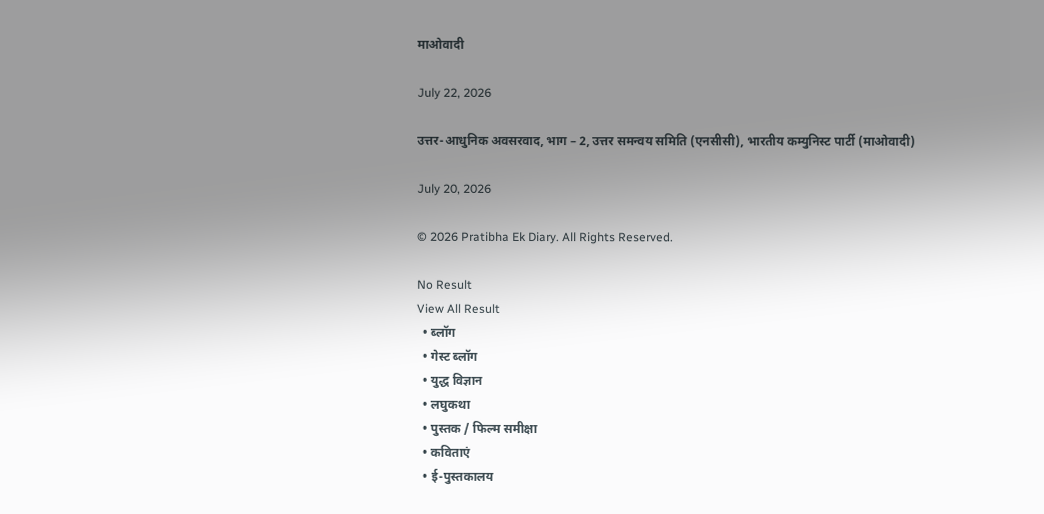माओवादी

July 22, 2026

उत्तर-आधुनिक अवसरवाद, भाग – 2, उत्तर समन्वय समिति (एनसीसी), भारतीय कम्युनिस्ट पार्टी (माओवादी)

July 20, 2026

© 2026 Pratibha Ek Diary. All Rights Reserved.

No Result
View All Result
  • ब्लॉग
  • गेस्ट ब्लॉग
  • युद्ध विज्ञान
  • लघुकथा
  • पुस्तक / फिल्म समीक्षा
  • कविताएं
  • ई-पुस्तकालय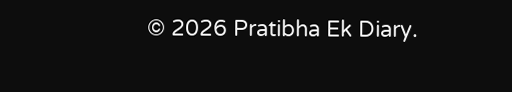© 2026 Pratibha Ek Diary.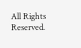All Rights Reserved.